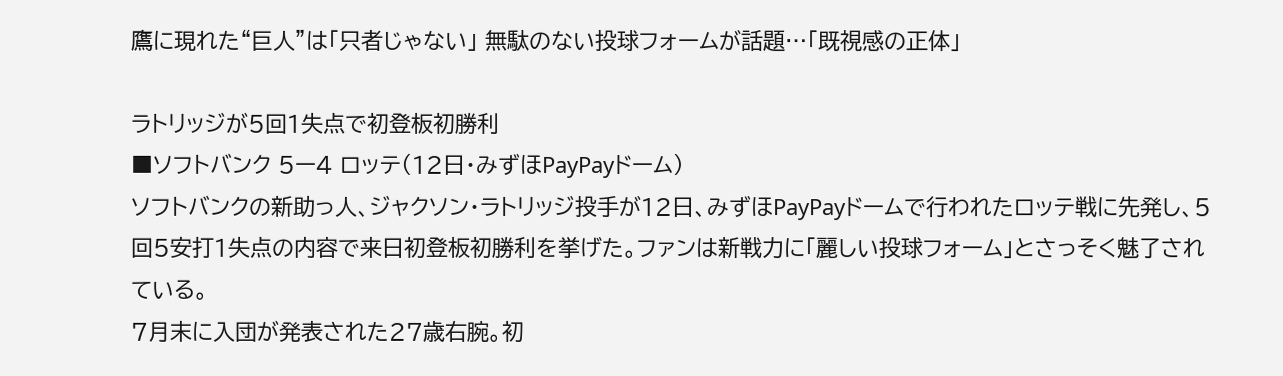鷹に現れた“巨人”は「只者じゃない」 無駄のない投球フォームが話題…「既視感の正体」

ラトリッジが5回1失点で初登板初勝利
■ソフトバンク 5ー4 ロッテ(12日・みずほPayPayドーム)
ソフトバンクの新助っ人、ジャクソン・ラトリッジ投手が12日、みずほPayPayドームで行われたロッテ戦に先発し、5回5安打1失点の内容で来日初登板初勝利を挙げた。ファンは新戦力に「麗しい投球フォーム」とさっそく魅了されている。
7月末に入団が発表された27歳右腕。初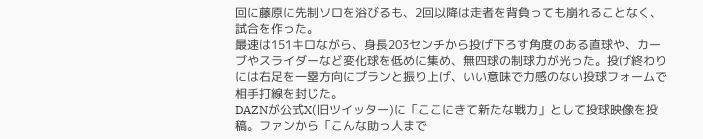回に藤原に先制ソロを浴びるも、2回以降は走者を背負っても崩れることなく、試合を作った。
最速は151キロながら、身長203センチから投げ下ろす角度のある直球や、カーブやスライダーなど変化球を低めに集め、無四球の制球力が光った。投げ終わりには右足を一塁方向にプランと振り上げ、いい意味で力感のない投球フォームで相手打線を封じた。
DAZNが公式X(旧ツイッター)に「ここにきて新たな戦力」として投球映像を投稿。ファンから「こんな助っ人まで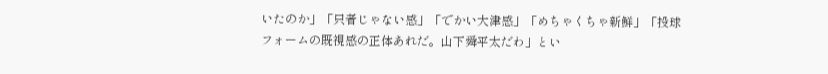いたのか」「只者じゃない感」「でかい大津感」「めちゃくちゃ新鮮」「投球フォームの既視感の正体あれだ。山下舜平太だわ」とい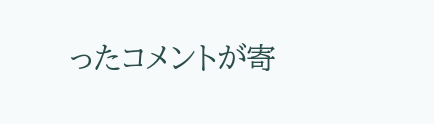ったコメントが寄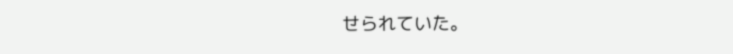せられていた。